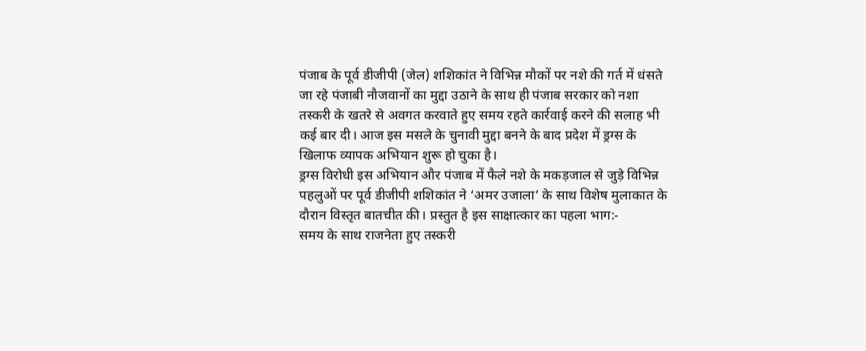पंजाब के पूर्व डीजीपी (जेल) शशिकांत ने विभिन्न मौकों पर नशे की गर्त में धंसते जा रहे पंजाबी नौजवानों का मुद्दा उठाने के साथ ही पंजाब सरकार को नशा तस्करी के खतरे से अवगत करवाते हुए समय रहते कार्रवाई करने की सलाह भी कई बार दी। आज इस मसले के चुनावी मुद्दा बनने के बाद प्रदेश में ड्रग्स के खिलाफ व्यापक अभियान शुरू हो चुका है।
ड्रग्स विरोधी इस अभियान और पंजाब में फैले नशे के मकड़जाल से जुड़े विभिन्न पहलुओं पर पूर्व डीजीपी शशिकांत ने ‘अमर उजाला’ के साथ विशेष मुलाकात के दौरान विस्तृत बातचीत की। प्रस्तुत है इस साक्षात्कार का पहला भाग:-
समय के साथ राजनेता हुए तस्करी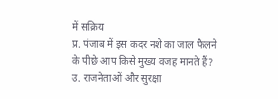में सक्रिय
प्र. पंजाब में इस कदर नशे का जाल फैलने के पीछे आप किसे मुख्य वजह मानते हैं?
उ. राजनेताओं और सुरक्षा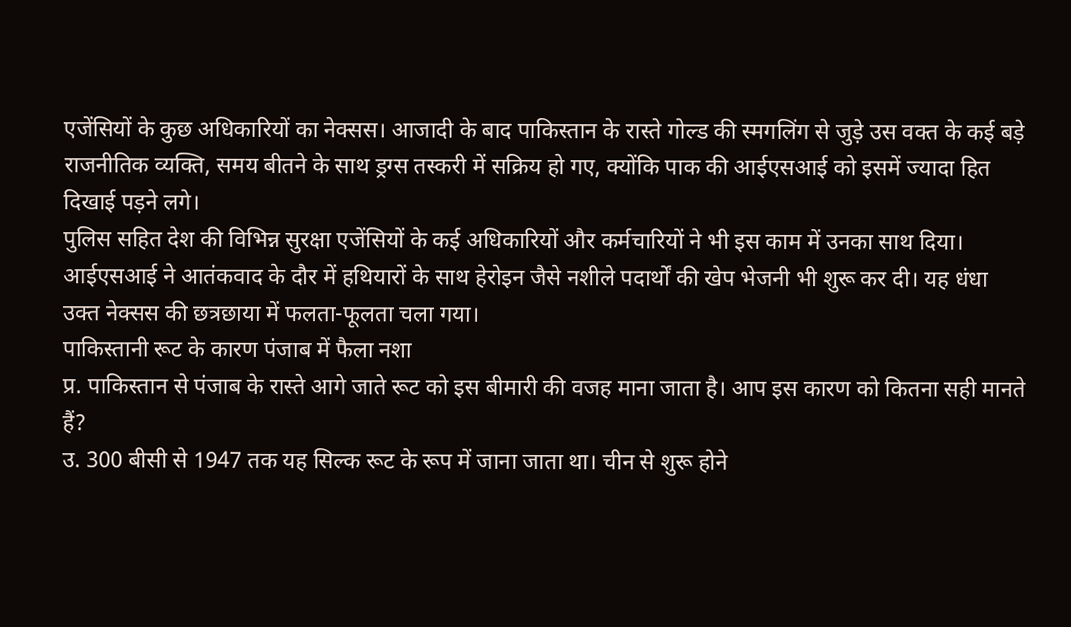एजेंसियों के कुछ अधिकारियों का नेक्सस। आजादी के बाद पाकिस्तान के रास्ते गोल्ड की स्मगलिंग से जुड़े उस वक्त के कई बड़े राजनीतिक व्यक्ति, समय बीतने के साथ ड्रग्स तस्करी में सक्रिय हो गए, क्योंकि पाक की आईएसआई को इसमें ज्यादा हित दिखाई पड़ने लगे।
पुलिस सहित देश की विभिन्न सुरक्षा एजेंसियों के कई अधिकारियों और कर्मचारियों ने भी इस काम में उनका साथ दिया। आईएसआई ने आतंकवाद के दौर में हथियारों के साथ हेरोइन जैसे नशीले पदार्थों की खेप भेजनी भी शुरू कर दी। यह धंधा उक्त नेक्सस की छत्रछाया में फलता-फूलता चला गया।
पाकिस्तानी रूट के कारण पंजाब में फैला नशा
प्र. पाकिस्तान से पंजाब के रास्ते आगे जाते रूट को इस बीमारी की वजह माना जाता है। आप इस कारण को कितना सही मानते हैं?
उ. 300 बीसी से 1947 तक यह सिल्क रूट के रूप में जाना जाता था। चीन से शुरू होने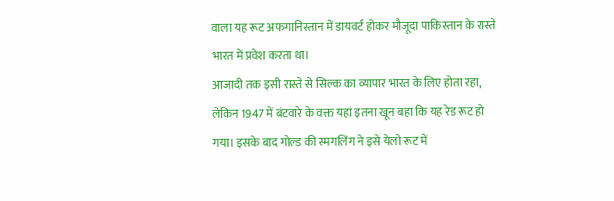वाला यह रूट अफगानिस्तान में डायवर्ट होकर मौजूदा पाकिस्तान के रास्ते भारत में प्रवेश करता था।
आजादी तक इसी रास्ते से सिल्क का व्यापार भारत के लिए होता रहा, लेकिन 1947 में बंटवारे के वक्त यहां इतना खून बहा कि यह रेड रूट हो गया। इसके बाद गोल्ड की स्मगलिंग ने इसे येलो रूट में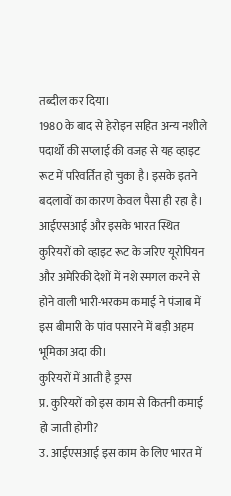तब्दील कर दिया।
1980 के बाद से हेरोइन सहित अन्य नशीले पदार्थों की सप्लाई की वजह से यह व्हाइट रूट में परिवर्तित हो चुका है। इसके इतने बदलावों का कारण केवल पैसा ही रहा है।
आईएसआई और इसके भारत स्थित कुरियरों को व्हाइट रूट के जरिए यूरोपियन और अमेरिकी देशों में नशे स्मगल करने से होने वाली भारी-भरकम कमाई ने पंजाब में इस बीमारी के पांव पसारने में बड़ी अहम भूमिका अदा की।
कुरियरों में आती है ड्रग्स
प्र. कुरियरों को इस काम से कितनी कमाई हो जाती होगी?
उ. आईएसआई इस काम के लिए भारत में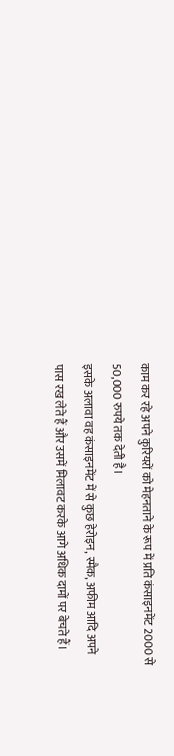काम कर रहे अपने कुरियरों को मेहनताने के रूप में प्रति कंसाइनमेंट 2000 से 50,000 रुपये तक देती है।
इसके अलावा वह कंसाइनमेंट में से कुछ हेरोइन, स्मैक, अफीम आदि अपने पास रख लेते हैं और उसमें मिलावट करके आगे अधिक दामों पर बेचते हैं।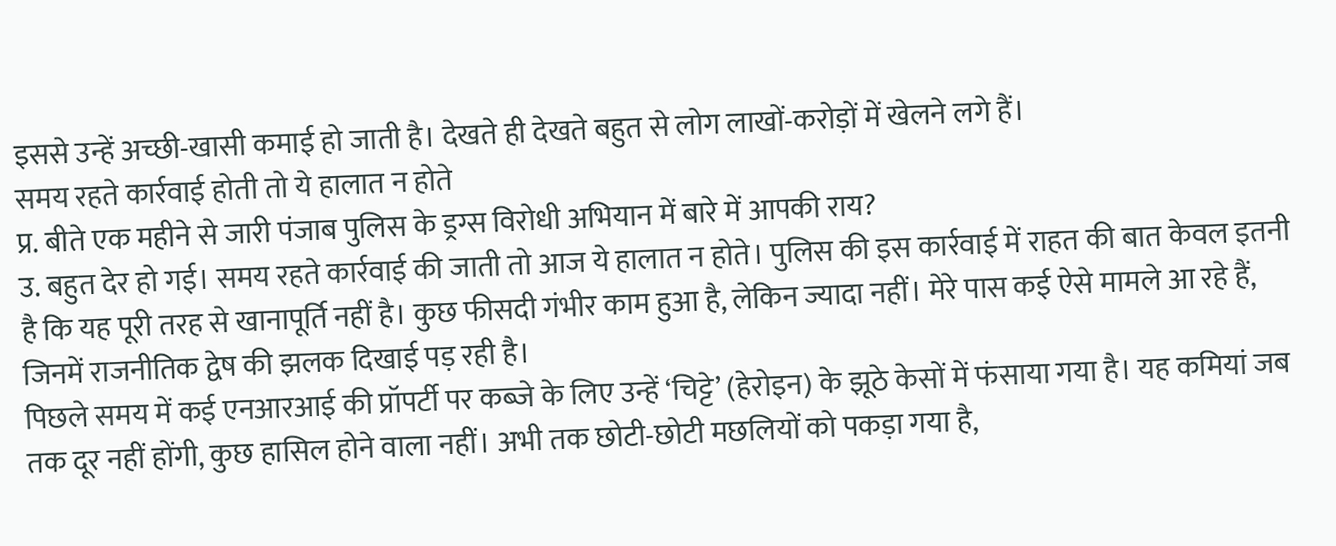इससे उन्हें अच्छी-खासी कमाई हो जाती है। देखते ही देखते बहुत से लोग लाखों-करोड़ों में खेलने लगे हैं।
समय रहते कार्रवाई होती तो ये हालात न होते
प्र. बीते एक महीने से जारी पंजाब पुलिस के ड्रग्स विरोधी अभियान में बारे में आपकी राय?
उ. बहुत देर हो गई। समय रहते कार्रवाई की जाती तो आज ये हालात न होते। पुलिस की इस कार्रवाई में राहत की बात केवल इतनी है कि यह पूरी तरह से खानापूर्ति नहीं है। कुछ फीसदी गंभीर काम हुआ है, लेकिन ज्यादा नहीं। मेरे पास कई ऐसे मामले आ रहे हैं, जिनमें राजनीतिक द्वेष की झलक दिखाई पड़ रही है।
पिछले समय में कई एनआरआई की प्रॉपर्टी पर कब्जे के लिए उन्हें ‘चिट्टे’ (हेरोइन) के झूठे केसों में फंसाया गया है। यह कमियां जब तक दूर नहीं होंगी, कुछ हासिल होने वाला नहीं। अभी तक छोटी-छोटी मछलियों को पकड़ा गया है,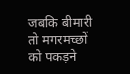जबकि बीमारी तो मगरमच्छों को पकड़ने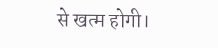से खत्म होगी।